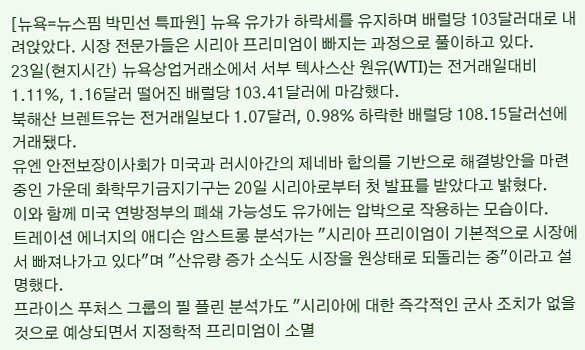[뉴욕=뉴스핌 박민선 특파원] 뉴욕 유가가 하락세를 유지하며 배럴당 103달러대로 내려앉았다. 시장 전문가들은 시리아 프리미엄이 빠지는 과정으로 풀이하고 있다.
23일(현지시간) 뉴욕상업거래소에서 서부 텍사스산 원유(WTI)는 전거래일대비 1.11%, 1.16달러 떨어진 배럴당 103.41달러에 마감했다.
북해산 브렌트유는 전거래일보다 1.07달러, 0.98% 하락한 배럴당 108.15달러선에 거래됐다.
유엔 안전보장이사회가 미국과 러시아간의 제네바 합의를 기반으로 해결방안을 마련 중인 가운데 화학무기금지기구는 20일 시리아로부터 첫 발표를 받았다고 밝혔다.
이와 함께 미국 연방정부의 폐쇄 가능성도 유가에는 압박으로 작용하는 모습이다.
트레이션 에너지의 애디슨 암스트롱 분석가는 "시리아 프리이엄이 기본적으로 시장에서 빠져나가고 있다"며 "산유량 증가 소식도 시장을 원상태로 되돌리는 중"이라고 설명했다.
프라이스 푸처스 그룹의 필 플린 분석가도 "시리아에 대한 즉각적인 군사 조치가 없을 것으로 예상되면서 지정학적 프리미엄이 소멸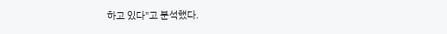하고 있다"고 분석했다.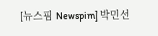[뉴스핌 Newspim] 박민선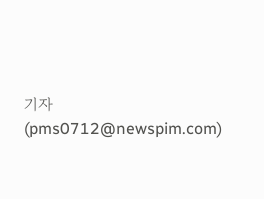기자 (pms0712@newspim.com)